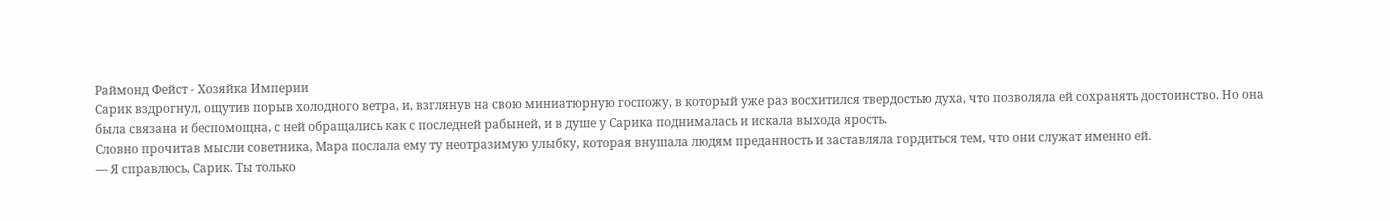Раймонд Фейст - Хозяйка Империи
Сарик вздрогнул, ощутив порыв холодного ветра, и, взглянув на свою миниатюрную госпожу, в который уже раз восхитился твердостью духа, что позволяла ей сохранять достоинство. Но она была связана и беспомощна, с ней обращались как с последней рабыней, и в душе у Сарика поднималась и искала выхода ярость.
Словно прочитав мысли советника, Мара послала ему ту неотразимую улыбку, которая внушала людям преданность и заставляла гордиться тем, что они служат именно ей.
— Я справлюсь, Сарик. Ты только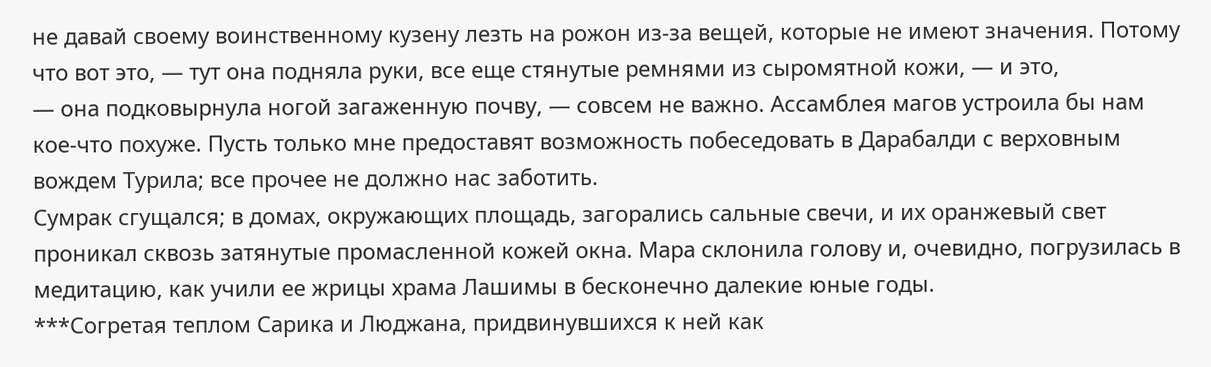не давай своему воинственному кузену лезть на рожон из-за вещей, которые не имеют значения. Потому что вот это, — тут она подняла руки, все еще стянутые ремнями из сыромятной кожи, — и это,
— она подковырнула ногой загаженную почву, — совсем не важно. Ассамблея магов устроила бы нам кое-что похуже. Пусть только мне предоставят возможность побеседовать в Дарабалди с верховным вождем Турила; все прочее не должно нас заботить.
Сумрак сгущался; в домах, окружающих площадь, загорались сальные свечи, и их оранжевый свет проникал сквозь затянутые промасленной кожей окна. Мара склонила голову и, очевидно, погрузилась в медитацию, как учили ее жрицы храма Лашимы в бесконечно далекие юные годы.
***Согретая теплом Сарика и Люджана, придвинувшихся к ней как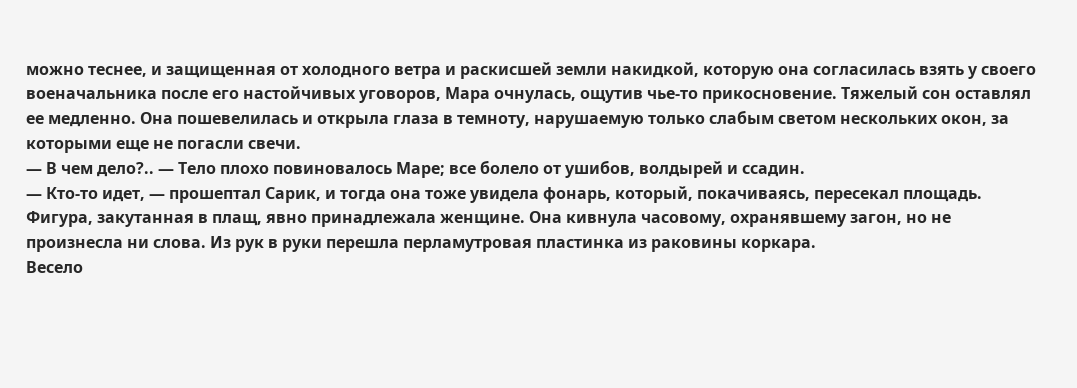можно теснее, и защищенная от холодного ветра и раскисшей земли накидкой, которую она согласилась взять у своего военачальника после его настойчивых уговоров, Мара очнулась, ощутив чье-то прикосновение. Тяжелый сон оставлял ее медленно. Она пошевелилась и открыла глаза в темноту, нарушаемую только слабым светом нескольких окон, за которыми еще не погасли свечи.
— В чем дело?.. — Тело плохо повиновалось Маре; все болело от ушибов, волдырей и ссадин.
— Кто-то идет, — прошептал Сарик, и тогда она тоже увидела фонарь, который, покачиваясь, пересекал площадь.
Фигура, закутанная в плащ, явно принадлежала женщине. Она кивнула часовому, охранявшему загон, но не произнесла ни слова. Из рук в руки перешла перламутровая пластинка из раковины коркара.
Весело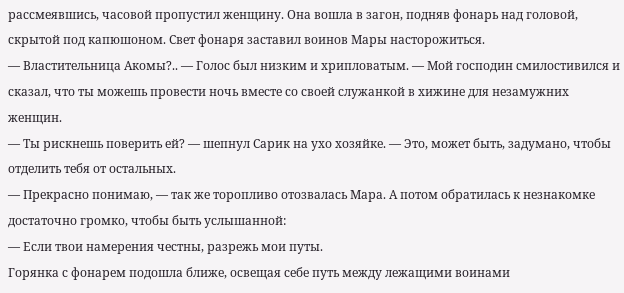рассмеявшись, часовой пропустил женщину. Она вошла в загон, подняв фонарь над головой, скрытой под капюшоном. Свет фонаря заставил воинов Мары насторожиться.
— Властительница Акомы?.. — Голос был низким и хрипловатым. — Мой господин смилостивился и сказал, что ты можешь провести ночь вместе со своей служанкой в хижине для незамужних женщин.
— Ты рискнешь поверить ей? — шепнул Сарик на ухо хозяйке. — Это, может быть, задумано, чтобы отделить тебя от остальных.
— Прекрасно понимаю, — так же торопливо отозвалась Мара. А потом обратилась к незнакомке достаточно громко, чтобы быть услышанной:
— Если твои намерения честны, разрежь мои путы.
Горянка с фонарем подошла ближе, освещая себе путь между лежащими воинами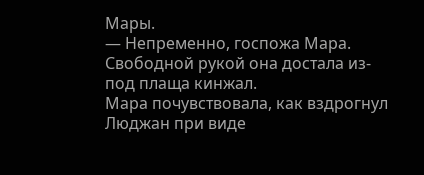Мары.
— Непременно, госпожа Мара.
Свободной рукой она достала из-под плаща кинжал.
Мара почувствовала, как вздрогнул Люджан при виде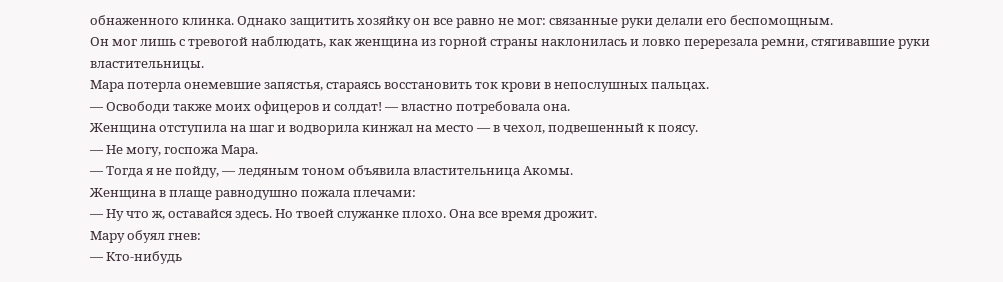обнаженного клинка. Однако защитить хозяйку он все равно не мог: связанные руки делали его беспомощным.
Он мог лишь с тревогой наблюдать, как женщина из горной страны наклонилась и ловко перерезала ремни, стягивавшие руки властительницы.
Мара потерла онемевшие запястья, стараясь восстановить ток крови в непослушных пальцах.
— Освободи также моих офицеров и солдат! — властно потребовала она.
Женщина отступила на шаг и водворила кинжал на место — в чехол, подвешенный к поясу.
— Не могу, госпожа Мара.
— Тогда я не пойду, — ледяным тоном объявила властительница Акомы.
Женщина в плаще равнодушно пожала плечами:
— Ну что ж, оставайся здесь. Но твоей служанке плохо. Она все время дрожит.
Мару обуял гнев:
— Кто-нибудь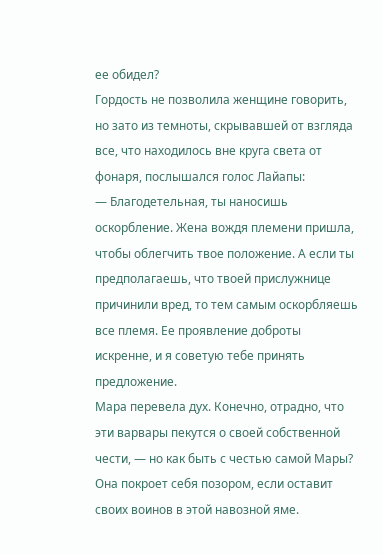ее обидел?
Гордость не позволила женщине говорить, но зато из темноты, скрывавшей от взгляда все, что находилось вне круга света от фонаря, послышался голос Лайапы:
— Благодетельная, ты наносишь оскорбление. Жена вождя племени пришла, чтобы облегчить твое положение. А если ты предполагаешь, что твоей прислужнице причинили вред, то тем самым оскорбляешь все племя. Ее проявление доброты искренне, и я советую тебе принять предложение.
Мара перевела дух. Конечно, отрадно, что эти варвары пекутся о своей собственной чести, — но как быть с честью самой Мары? Она покроет себя позором, если оставит своих воинов в этой навозной яме.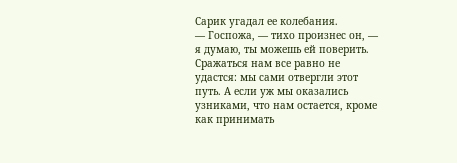Сарик угадал ее колебания.
— Госпожа, — тихо произнес он, — я думаю, ты можешь ей поверить. Сражаться нам все равно не удастся: мы сами отвергли этот путь. А если уж мы оказались узниками, что нам остается, кроме как принимать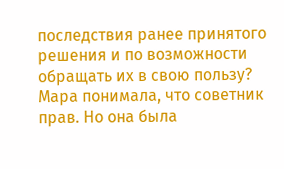последствия ранее принятого решения и по возможности обращать их в свою пользу?
Мара понимала, что советник прав. Но она была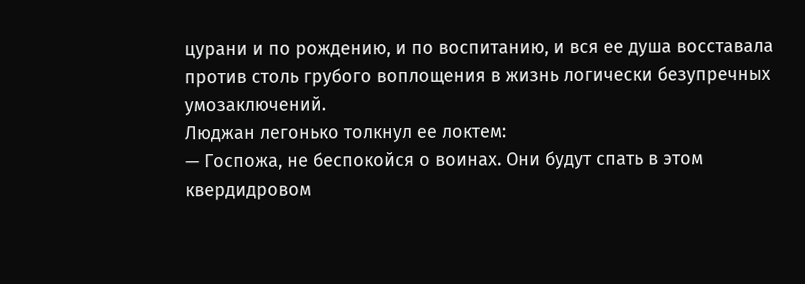цурани и по рождению, и по воспитанию, и вся ее душа восставала против столь грубого воплощения в жизнь логически безупречных умозаключений.
Люджан легонько толкнул ее локтем:
— Госпожа, не беспокойся о воинах. Они будут спать в этом квердидровом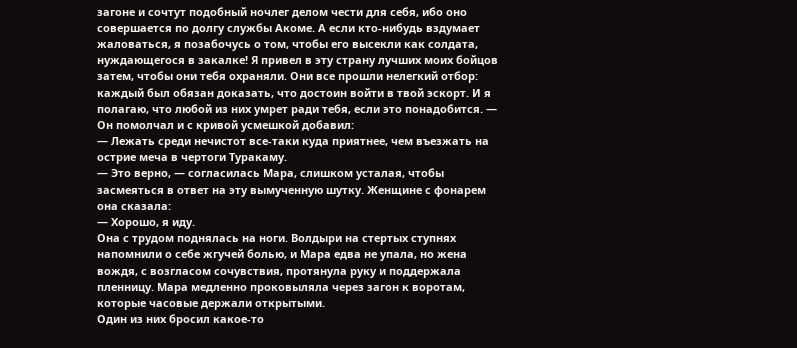загоне и сочтут подобный ночлег делом чести для себя, ибо оно совершается по долгу службы Акоме. А если кто-нибудь вздумает жаловаться, я позабочусь о том, чтобы его высекли как солдата, нуждающегося в закалке! Я привел в эту страну лучших моих бойцов затем, чтобы они тебя охраняли. Они все прошли нелегкий отбор: каждый был обязан доказать, что достоин войти в твой эскорт. И я полагаю, что любой из них умрет ради тебя, если это понадобится. — Он помолчал и с кривой усмешкой добавил:
— Лежать среди нечистот все-таки куда приятнее, чем въезжать на острие меча в чертоги Туракаму.
— Это верно, — согласилась Мара, слишком усталая, чтобы засмеяться в ответ на эту вымученную шутку. Женщине с фонарем она сказала:
— Хорошо, я иду.
Она с трудом поднялась на ноги. Волдыри на стертых ступнях напомнили о себе жгучей болью, и Мара едва не упала, но жена вождя, с возгласом сочувствия, протянула руку и поддержала пленницу. Мара медленно проковыляла через загон к воротам, которые часовые держали открытыми.
Один из них бросил какое-то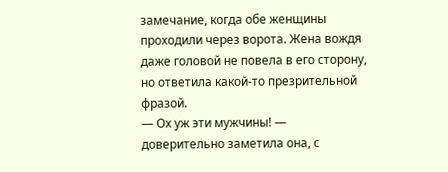замечание, когда обе женщины проходили через ворота. Жена вождя даже головой не повела в его сторону, но ответила какой-то презрительной фразой.
— Ох уж эти мужчины! — доверительно заметила она, с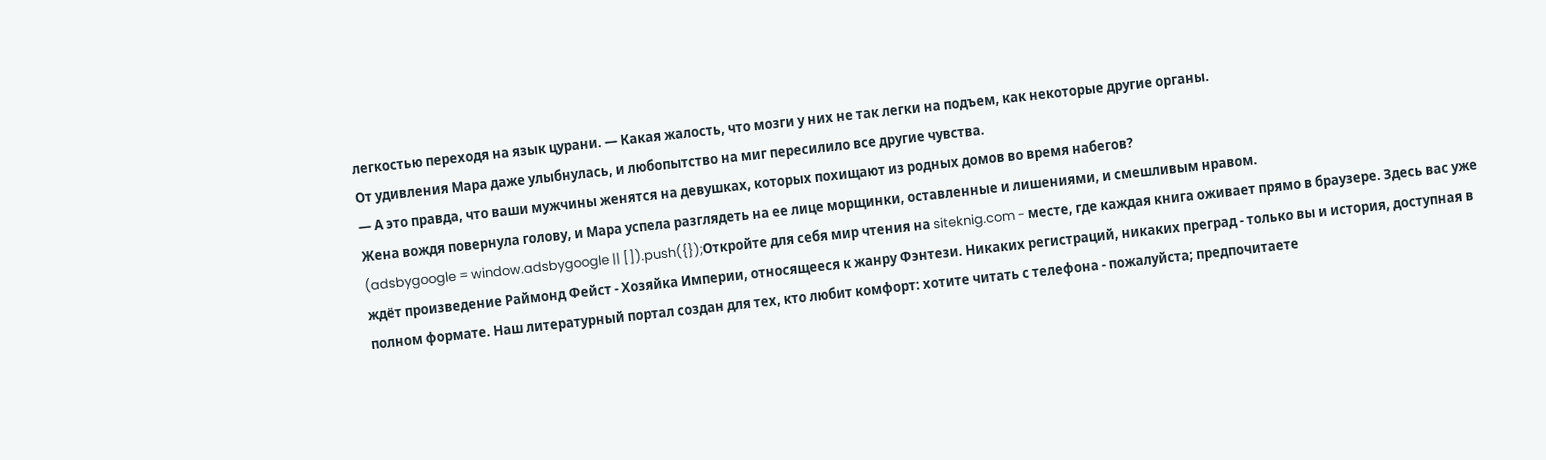легкостью переходя на язык цурани. — Какая жалость, что мозги у них не так легки на подъем, как некоторые другие органы.
От удивления Мара даже улыбнулась, и любопытство на миг пересилило все другие чувства.
— А это правда, что ваши мужчины женятся на девушках, которых похищают из родных домов во время набегов?
Жена вождя повернула голову, и Мара успела разглядеть на ее лице морщинки, оставленные и лишениями, и смешливым нравом.
(adsbygoogle = window.adsbygoogle || []).push({});Откройте для себя мир чтения на siteknig.com - месте, где каждая книга оживает прямо в браузере. Здесь вас уже ждёт произведение Раймонд Фейст - Хозяйка Империи, относящееся к жанру Фэнтези. Никаких регистраций, никаких преград - только вы и история, доступная в полном формате. Наш литературный портал создан для тех, кто любит комфорт: хотите читать с телефона - пожалуйста; предпочитаете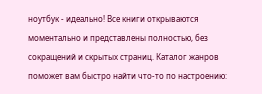ноутбук - идеально! Все книги открываются моментально и представлены полностью, без сокращений и скрытых страниц. Каталог жанров поможет вам быстро найти что-то по настроению: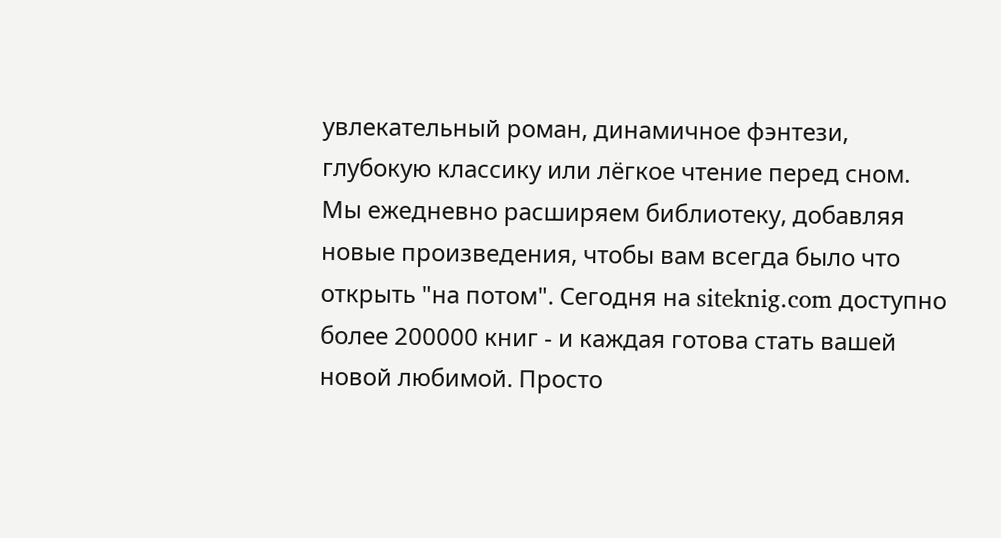увлекательный роман, динамичное фэнтези, глубокую классику или лёгкое чтение перед сном. Мы ежедневно расширяем библиотеку, добавляя новые произведения, чтобы вам всегда было что открыть "на потом". Сегодня на siteknig.com доступно более 200000 книг - и каждая готова стать вашей новой любимой. Просто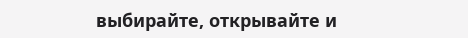выбирайте, открывайте и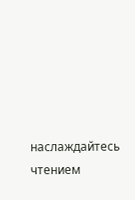наслаждайтесь чтением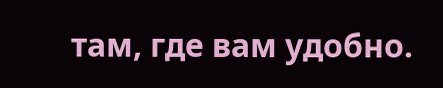там, где вам удобно.